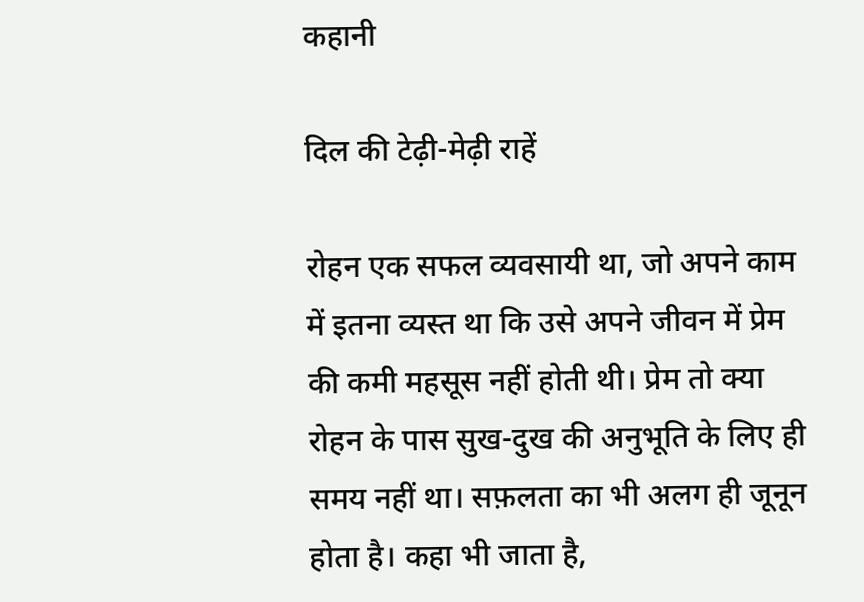कहानी

दिल की टेढ़ी-मेढ़ी राहें

रोहन एक सफल व्यवसायी था, जो अपने काम में इतना व्यस्त था कि उसे अपने जीवन में प्रेम की कमी महसूस नहीं होती थी। प्रेम तो क्या रोहन के पास सुख-दुख की अनुभूति के लिए ही समय नहीं था। सफ़लता का भी अलग ही जूनून होता है। कहा भी जाता है,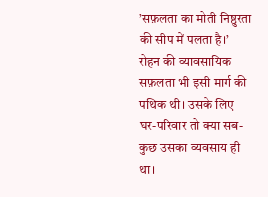’सफ़लता का मोती निष्ठुरता की सीप में पलता है।’ रोहन की व्यावसायिक सफ़लता भी इसी मार्ग की पथिक थी। उसके लिए घर-परिवार तो क्या सब-कुछ उसका व्यवसाय ही था।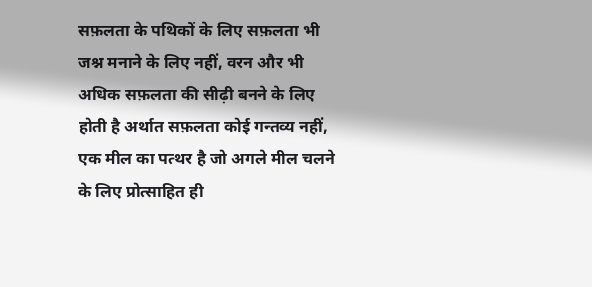सफ़लता के पथिकों के लिए सफ़लता भी जश्न मनाने के लिए नहीं, वरन और भी अधिक सफ़लता की सीढ़ी बनने के लिए होती है अर्थात सफ़लता कोई गन्तव्य नहीं, एक मील का पत्थर है जो अगले मील चलने के लिए प्रोत्साहित ही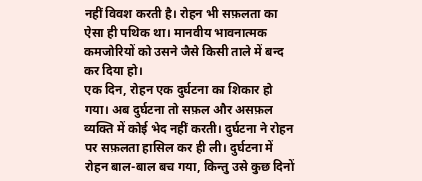नहीं विवश करती है। रोहन भी सफ़लता का ऐसा ही पथिक था। मानवीय भावनात्मक कमजोरियों को उसने जैसे किसी ताले में बन्द कर दिया हो।
एक दिन, रोहन एक दुर्घटना का शिकार हो गया। अब दुर्घटना तो सफ़ल और असफ़ल व्यक्ति में कोई भेद नहीं करती। दुर्घटना ने रोहन पर सफ़लता हासिल कर ही ली। दुर्घटना में रोहन बाल-बाल बच गया, किन्तु उसे कुछ दिनों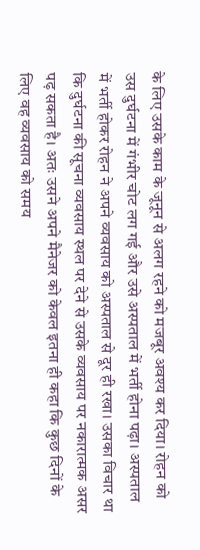के लिए उसके काम के जूनून से अलग रहने को मजबूर अवश्य कर दिया। रोहन को उस दुर्घटना में गंभीर चोट लग गई और उसे अस्पताल में भर्ती होना पढ़ा। अस्पताल में भर्ती होकर रोहन ने अपने व्यवसाय को अस्पताल से दूर ही रखा। उसका विचार था कि दुर्घटना की सूचना व्यवसाय स्थल पर देने से उसके व्यवसाय पर नकारात्मक असर पढ़ सकता है। अतः उसने अपने मैनेजर को केवल इतना ही कहा कि कुछ दिनों के लिए वह व्यवसाय को समय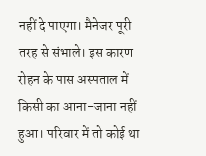नहीं दे पाएगा। मैनेजर पूरी तरह से संभाले। इस कारण रोहन के पास अस्पताल में किसी का आना-जाना नहीं हुआ। परिवार में तो कोई था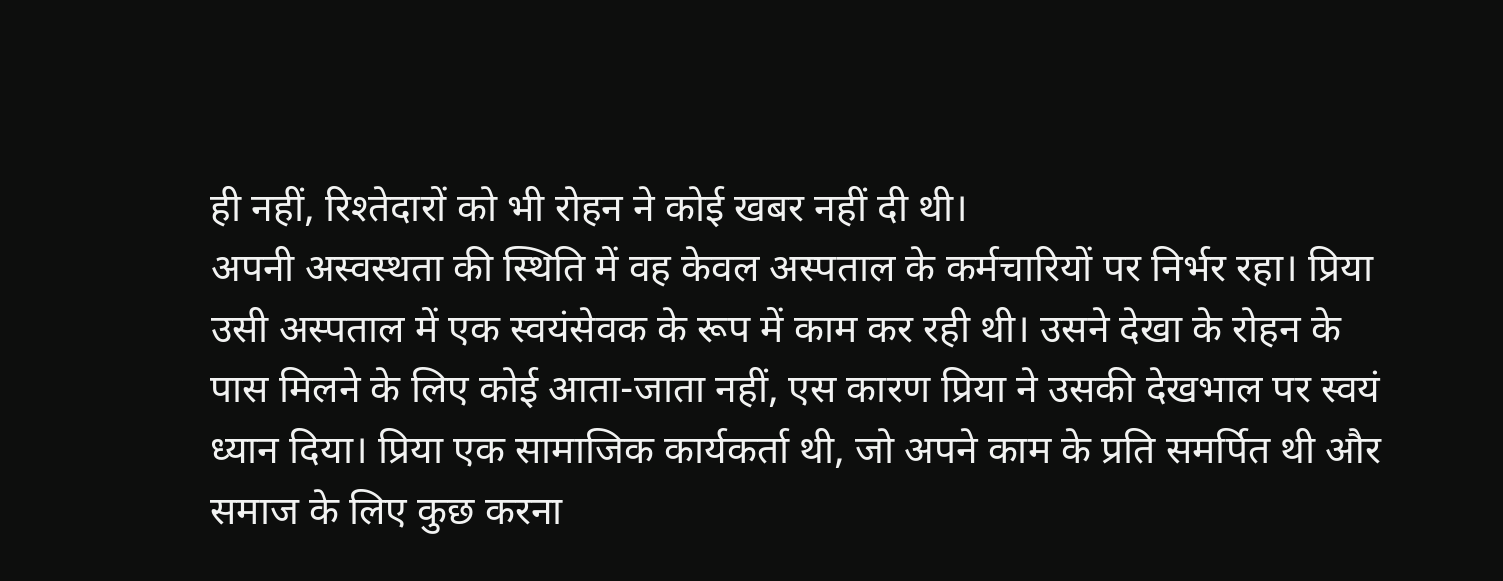ही नहीं, रिश्तेदारों को भी रोहन ने कोई खबर नहीं दी थी।
अपनी अस्वस्थता की स्थिति में वह केवल अस्पताल के कर्मचारियों पर निर्भर रहा। प्रिया उसी अस्पताल में एक स्वयंसेवक के रूप में काम कर रही थी। उसने देखा के रोहन के पास मिलने के लिए कोई आता-जाता नहीं, एस कारण प्रिया ने उसकी देखभाल पर स्वयं ध्यान दिया। प्रिया एक सामाजिक कार्यकर्ता थी, जो अपने काम के प्रति समर्पित थी और समाज के लिए कुछ करना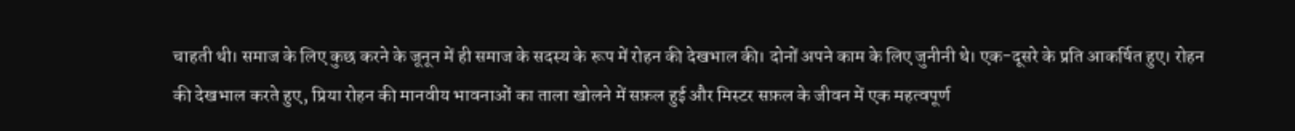चाहती थी। समाज के लिए कुछ करने के जूनून में ही समाज के सदस्य के रूप में रोहन की देखभाल की। दोनों अपने काम के लिए जुनीनी थे। एक-दूसरे के प्रति आकर्षित हुए। रोहन की देखभाल करते हुए, प्रिया रोहन की मानवीय भावनाओं का ताला खोलने में सफ़ल हुई और मिस्टर सफ़ल के जीवन में एक महत्वपूर्ण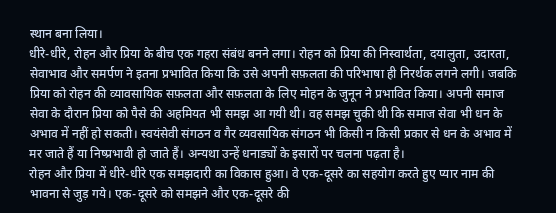स्थान बना लिया।
धीरे-धीरे, रोहन और प्रिया के बीच एक गहरा संबंध बनने लगा। रोहन को प्रिया की निस्वार्थता, दयालुता, उदारता, सेवाभाव और समर्पण ने इतना प्रभावित किया कि उसे अपनी सफ़लता की परिभाषा ही निरर्थक लगने लगी। जबकि प्रिया को रोहन की व्यावसायिक सफ़लता और सफ़लता के लिए मोहन के जुनून ने प्रभावित किया। अपनी समाज सेवा के दौरान प्रिया को पैसे की अहमियत भी समझ आ गयी थी। वह समझ चुकी थी कि समाज सेवा भी धन के अभाव में नहीं हो सकती। स्वयंसेवी संगठन व गैर व्यवसायिक संगठन भी किसी न किसी प्रकार से धन के अभाव में मर जाते हैं या निष्प्रभावी हो जाते हैं। अन्यथा उन्हें धनाड्यों के इसारों पर चलना पढ़ता है।
रोहन और प्रिया में धीरे-धीरे एक समझदारी का विकास हुआ। वे एक-दूसरे का सहयोग करते हुए प्यार नाम की भावना से जुड़ गये। एक-दूसरे को समझने और एक-दूसरे की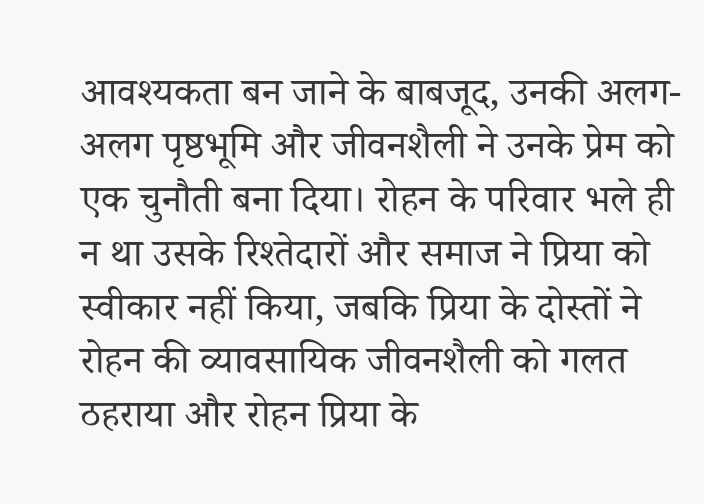आवश्यकता बन जाने के बाबजूद, उनकी अलग-अलग पृष्ठभूमि और जीवनशैली ने उनके प्रेम को एक चुनौती बना दिया। रोहन के परिवार भले ही न था उसके रिश्तेदारों और समाज ने प्रिया को स्वीकार नहीं किया, जबकि प्रिया के दोस्तों ने रोहन की व्यावसायिक जीवनशैली को गलत ठहराया और रोहन प्रिया के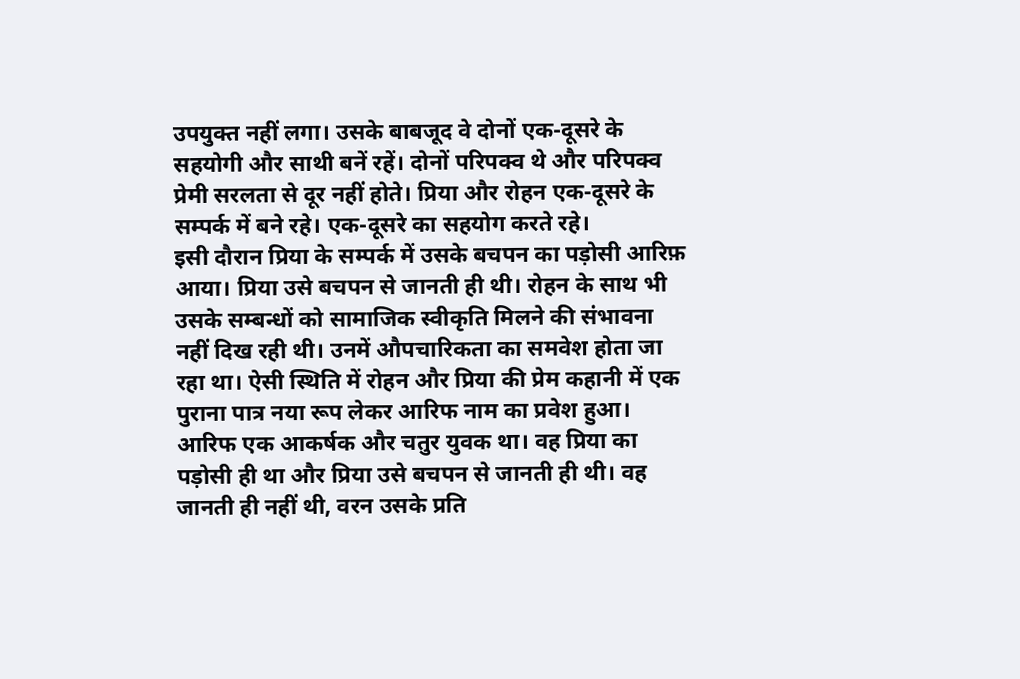उपयुक्त नहीं लगा। उसके बाबजूद वे दोनों एक-दूसरे के सहयोगी और साथी बनें रहें। दोनों परिपक्व थे और परिपक्व प्रेमी सरलता से दूर नहीं होते। प्रिया और रोहन एक-दूसरे के सम्पर्क में बने रहे। एक-दूसरे का सहयोग करते रहे।
इसी दौरान प्रिया के सम्पर्क में उसके बचपन का पड़ोसी आरिफ़ आया। प्रिया उसे बचपन से जानती ही थी। रोहन के साथ भी उसके सम्बन्धों को सामाजिक स्वीकृति मिलने की संभावना नहीं दिख रही थी। उनमें औपचारिकता का समवेश होता जा रहा था। ऐसी स्थिति में रोहन और प्रिया की प्रेम कहानी में एक पुराना पात्र नया रूप लेकर आरिफ नाम का प्रवेश हुआ। आरिफ एक आकर्षक और चतुर युवक था। वह प्रिया का पड़ोसी ही था और प्रिया उसे बचपन से जानती ही थी। वह जानती ही नहीं थी, वरन उसके प्रति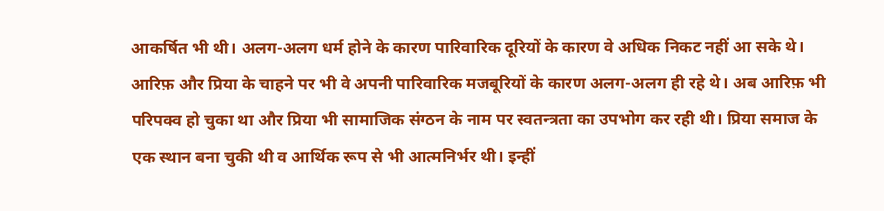आकर्षित भी थी। अलग-अलग धर्म होने के कारण पारिवारिक दूरियों के कारण वे अधिक निकट नहीं आ सके थे। आरिफ़ और प्रिया के चाहने पर भी वे अपनी पारिवारिक मजबूरियों के कारण अलग-अलग ही रहे थे। अब आरिफ़ भी परिपक्व हो चुका था और प्रिया भी सामाजिक संग्ठन के नाम पर स्वतन्त्रता का उपभोग कर रही थी। प्रिया समाज के एक स्थान बना चुकी थी व आर्थिक रूप से भी आत्मनिर्भर थी। इन्हीं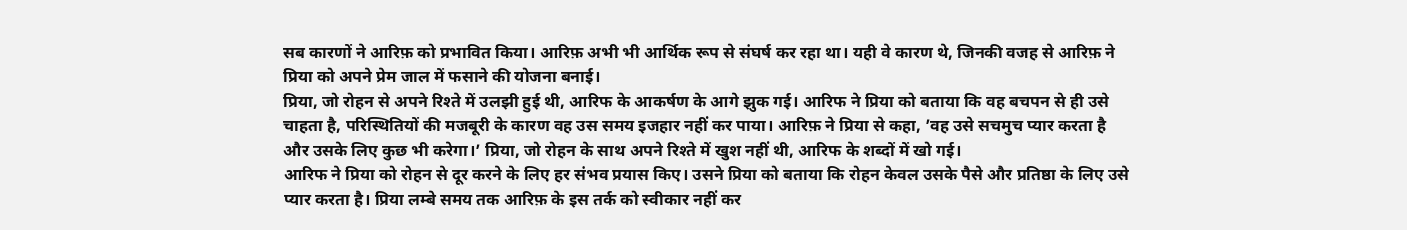सब कारणों ने आरिफ़ को प्रभावित किया। आरिफ़ अभी भी आर्थिक रूप से संघर्ष कर रहा था। यही वे कारण थे, जिनकी वजह से आरिफ़ ने प्रिया को अपने प्रेम जाल में फसाने की योजना बनाई।
प्रिया, जो रोहन से अपने रिश्ते में उलझी हुई थी, आरिफ के आकर्षण के आगे झुक गई। आरिफ ने प्रिया को बताया कि वह बचपन से ही उसे चाहता है, परिस्थितियों की मजबूरी के कारण वह उस समय इजहार नहीं कर पाया। आरिफ़ ने प्रिया से कहा, ’वह उसे सचमुच प्यार करता है और उसके लिए कुछ भी करेगा।’ प्रिया, जो रोहन के साथ अपने रिश्ते में खुश नहीं थी, आरिफ के शब्दों में खो गई।
आरिफ ने प्रिया को रोहन से दूर करने के लिए हर संभव प्रयास किए। उसने प्रिया को बताया कि रोहन केवल उसके पैसे और प्रतिष्ठा के लिए उसे प्यार करता है। प्रिया लम्बे समय तक आरिफ़ के इस तर्क को स्वीकार नहीं कर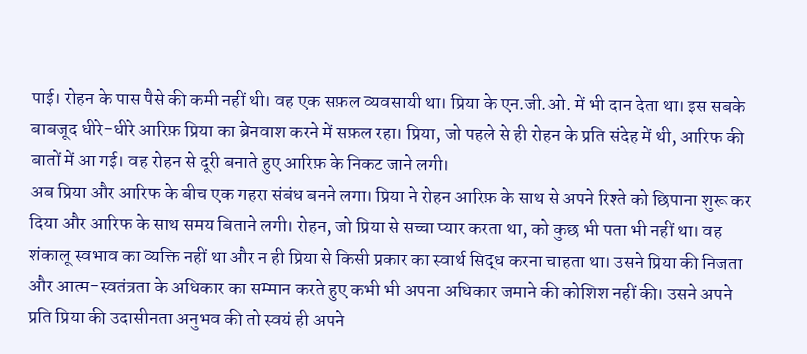पाई। रोहन के पास पैसे की कमी नहीं थी। वह एक सफ़ल व्यवसायी था। प्रिया के एन.जी.ओ. में भी दान देता था। इस सबके बाबजूद धीरे-धीरे आरिफ़ प्रिया का ब्रेनवाश करने में सफ़ल रहा। प्रिया, जो पहले से ही रोहन के प्रति संदेह में थी, आरिफ की बातों में आ गई। वह रोहन से दूरी बनाते हुए आरिफ़ के निकट जाने लगी।
अब प्रिया और आरिफ के बीच एक गहरा संबंध बनने लगा। प्रिया ने रोहन आरिफ़ के साथ से अपने रिश्ते को छिपाना शुरू कर दिया और आरिफ के साथ समय बिताने लगी। रोहन, जो प्रिया से सच्चा प्यार करता था, को कुछ भी पता भी नहीं था। वह शंकालू स्वभाव का व्यक्ति नहीं था और न ही प्रिया से किसी प्रकार का स्वार्थ सिद्ध करना चाहता था। उसने प्रिया की निजता और आत्म-स्वतंत्रता के अधिकार का सम्मान करते हुए कभी भी अपना अधिकार जमाने की कोशिश नहीं की। उसने अपने प्रति प्रिया की उदासीनता अनुभव की तो स्वयं ही अपने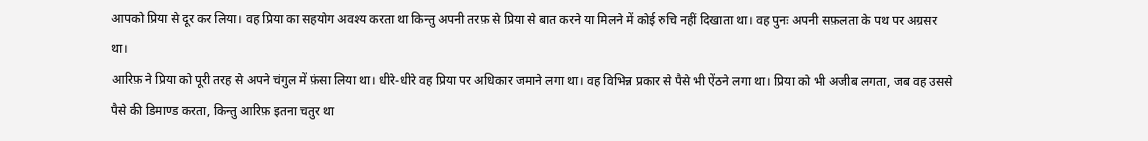आपको प्रिया से दूर कर लिया। वह प्रिया का सहयोग अवश्य करता था किन्तु अपनी तरफ़ से प्रिया से बात करने या मिलने में कोई रुचि नहीं दिखाता था। वह पुनः अपनी सफ़लता के पथ पर अग्रसर था।
आरिफ़ ने प्रिया को पूरी तरह से अपने चंगुल में फ़ंसा लिया था। धीरे-धीरे वह प्रिया पर अधिकार जमाने लगा था। वह विभिन्न प्रकार से पैसे भी ऐंठने लगा था। प्रिया को भी अजीब लगता, जब वह उससे पैसे की डिमाण्ड करता, किन्तु आरिफ़ इतना चतुर था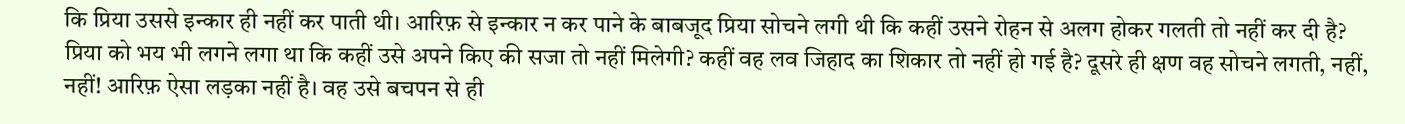कि प्रिया उससे इन्कार ही नहीं कर पाती थी। आरिफ़ से इन्कार न कर पाने के बाबजूद प्रिया सोचने लगी थी कि कहीं उसने रोहन से अलग होकर गलती तो नहीं कर दी है? प्रिया को भय भी लगने लगा था कि कहीं उसे अपने किए की सजा तो नहीं मिलेगी? कहीं वह लव जिहाद का शिकार तो नहीं हो गई है? दूसरे ही क्षण वह सोचने लगती, नहीं, नहीं! आरिफ़ ऐसा लड़का नहीं है। वह उसे बचपन से ही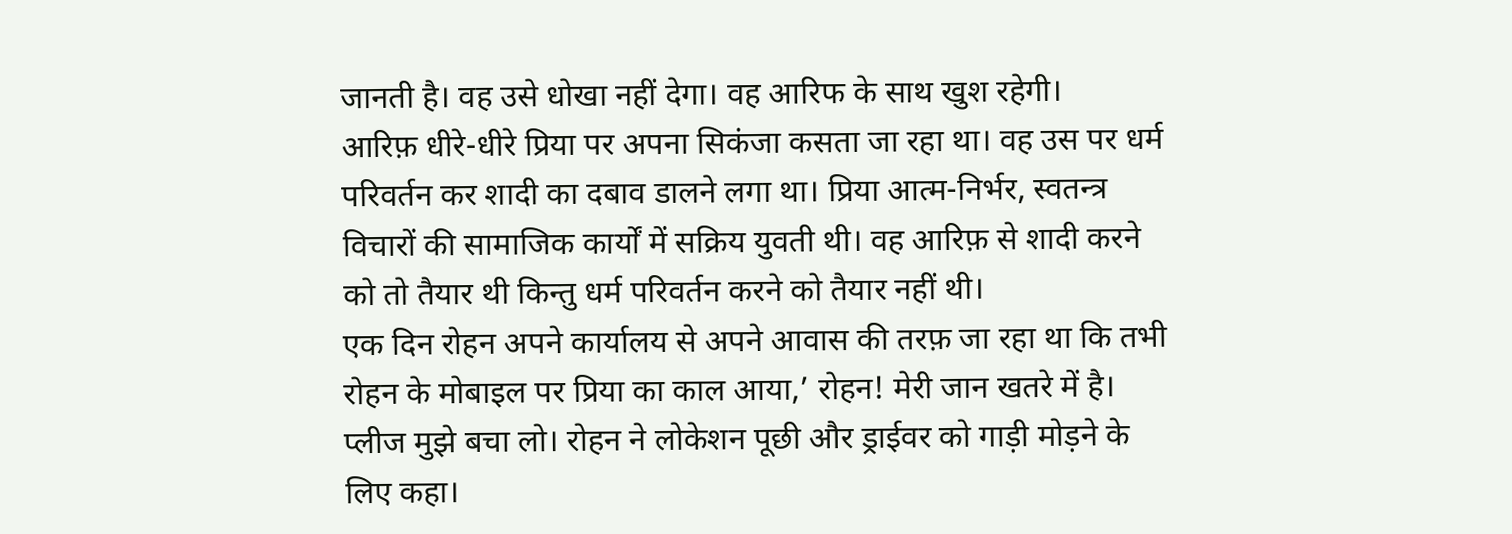जानती है। वह उसे धोखा नहीं देगा। वह आरिफ के साथ खुश रहेगी।
आरिफ़ धीरे-धीरे प्रिया पर अपना सिकंजा कसता जा रहा था। वह उस पर धर्म परिवर्तन कर शादी का दबाव डालने लगा था। प्रिया आत्म-निर्भर, स्वतन्त्र विचारों की सामाजिक कार्यों में सक्रिय युवती थी। वह आरिफ़ से शादी करने को तो तैयार थी किन्तु धर्म परिवर्तन करने को तैयार नहीं थी।
एक दिन रोहन अपने कार्यालय से अपने आवास की तरफ़ जा रहा था कि तभी रोहन के मोबाइल पर प्रिया का काल आया,’ रोहन! मेरी जान खतरे में है। प्लीज मुझे बचा लो। रोहन ने लोकेशन पूछी और ड्राईवर को गाड़ी मोड़ने के लिए कहा।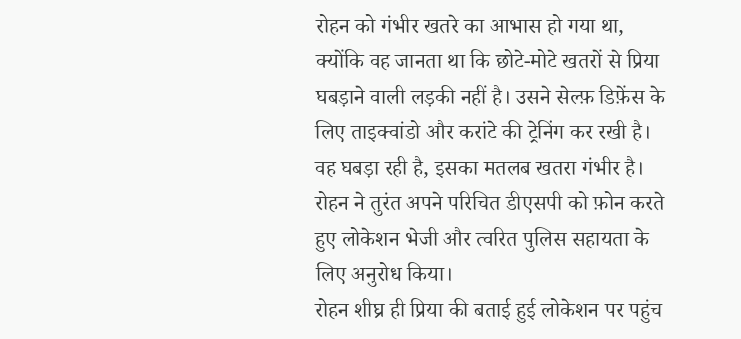रोहन को गंभीर खतरे का आभास हो गया था, क्योंकि वह जानता था कि छोटे-मोटे खतरों से प्रिया घबड़ाने वाली लड़की नहीं है। उसने सेल्फ़ डिफ़ेंस के लिए ताइक्वांडो और करांटे की ट्रेनिंग कर रखी है। वह घबड़ा रही है, इसका मतलब खतरा गंभीर है। रोहन ने तुरंत अपने परिचित डीएसपी को फ़ोन करते हुए लोकेशन भेजी और त्वरित पुलिस सहायता के लिए अनुरोध किया।
रोहन शीघ्र ही प्रिया की बताई हुई लोकेशन पर पहुंच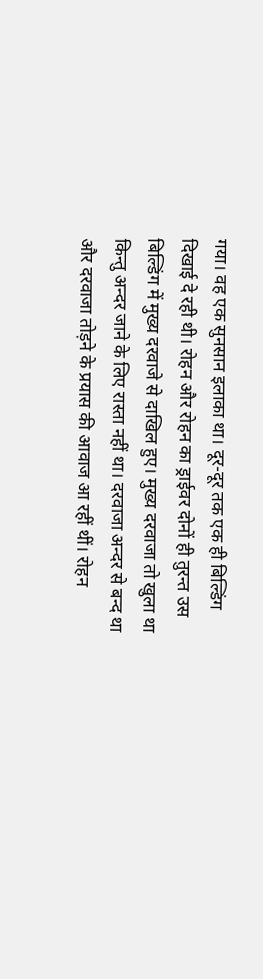गया। वह एक सुनसान इलाका था। दूर-दूर तक एक ही बिल्डिंग दिखाई दे रही थी। रोहन और रोहन का ड्राईवर दोनों ही तुरन्त उस बिल्डिंग में मुख्य दरवाजे से दाखिल हुए। मुख्य दरवाजा तो खुला था किन्तु अन्दर जाने के लिए रास्ता नहीं था। दरवाजा अन्दर से बन्द था और दरवाजा तोड़ने के प्रयास की आवाज आ रहीं थीं। रोहन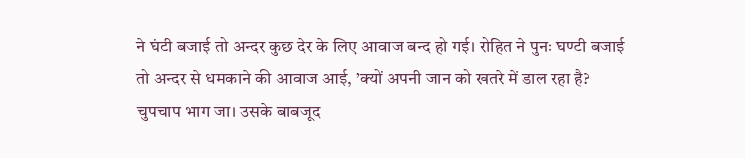ने घंटी बजाई तो अन्दर कुछ देर के लिए आवाज बन्द हो गई। रोहित ने पुनः घण्टी बजाई तो अन्दर से धमकाने की आवाज आई, ’क्यों अपनी जान को खतरे में डाल रहा है? चुपचाप भाग जा। उसके बाबजूद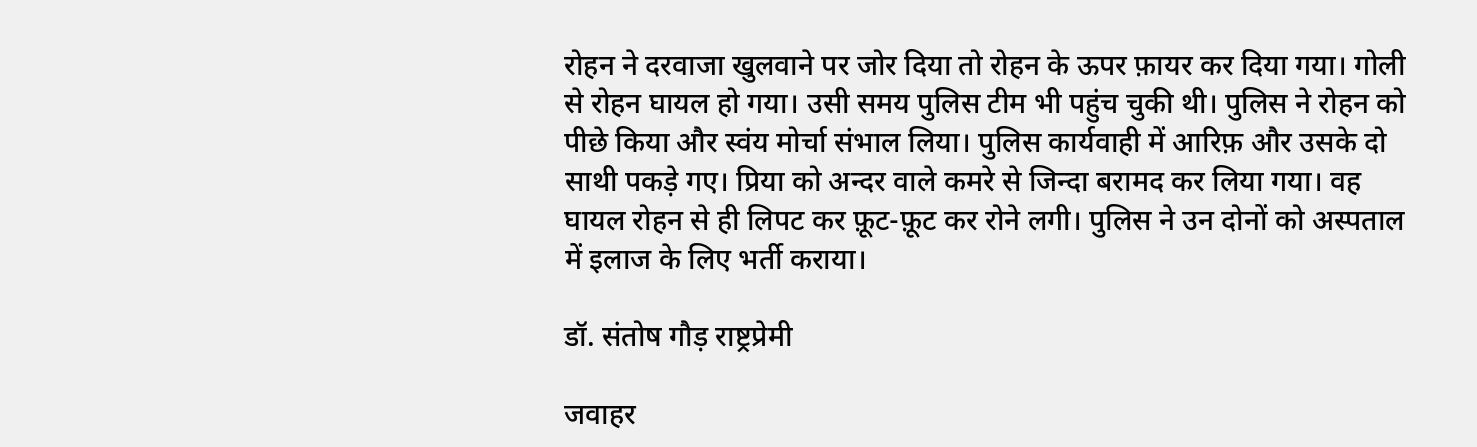रोहन ने दरवाजा खुलवाने पर जोर दिया तो रोहन के ऊपर फ़ायर कर दिया गया। गोली से रोहन घायल हो गया। उसी समय पुलिस टीम भी पहुंच चुकी थी। पुलिस ने रोहन को पीछे किया और स्वंय मोर्चा संभाल लिया। पुलिस कार्यवाही में आरिफ़ और उसके दो साथी पकड़े गए। प्रिया को अन्दर वाले कमरे से जिन्दा बरामद कर लिया गया। वह घायल रोहन से ही लिपट कर फ़ूट-फ़ूट कर रोने लगी। पुलिस ने उन दोनों को अस्पताल में इलाज के लिए भर्ती कराया।

डॉ. संतोष गौड़ राष्ट्रप्रेमी

जवाहर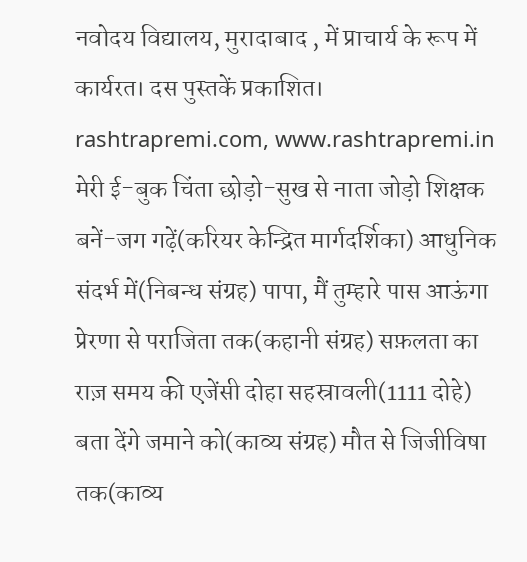नवोदय विद्यालय, मुरादाबाद , में प्राचार्य के रूप में कार्यरत। दस पुस्तकें प्रकाशित। rashtrapremi.com, www.rashtrapremi.in मेरी ई-बुक चिंता छोड़ो-सुख से नाता जोड़ो शिक्षक बनें-जग गढ़ें(करियर केन्द्रित मार्गदर्शिका) आधुनिक संदर्भ में(निबन्ध संग्रह) पापा, मैं तुम्हारे पास आऊंगा प्रेरणा से पराजिता तक(कहानी संग्रह) सफ़लता का राज़ समय की एजेंसी दोहा सहस्रावली(1111 दोहे) बता देंगे जमाने को(काव्य संग्रह) मौत से जिजीविषा तक(काव्य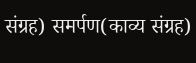संग्रह) समर्पण(काव्य संग्रह)